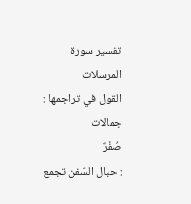تفسير سورة المرسلات
القول في تراجمها :
جمالات
صُفْرٌ
: حبال السّفن تجمع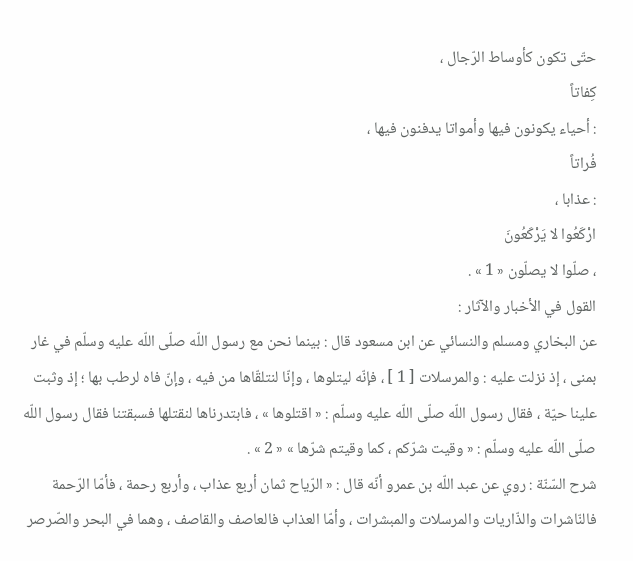حتّى تكون كأوساط الرّجال ،
كِفاتاً
: أحياء يكونون فيها وأمواتا يدفنون فيها ،
فُراتاً
: عذابا ،
ارْكَعُوا لا يَرْكَعُونَ
، صلّوا لا يصلّون « 1 » .
القول في الأخبار والآثار :
عن البخاري ومسلم والنسائي عن ابن مسعود قال : بينما نحن مع رسول اللّه صلّى اللّه عليه وسلّم في غار بمنى ، إذ نزلت عليه : والمرسلات [ 1 ] ، فإنّه ليتلوها ، وإنّا لنتلقّاها من فيه ، وإنّ فاه لرطب بها ؛ إذ وثبت علينا حيّة ، فقال رسول اللّه صلّى اللّه عليه وسلّم : « اقتلوها » ، فابتدرناها لنقتلها فسبقتنا فقال رسول اللّه صلّى اللّه عليه وسلّم : « وقيت شرّكم ، كما وقيتم شرّها » « 2 » .
شرح السّنّة : روي عن عبد اللّه بن عمرو أنّه قال : « الرّياح ثمان أربع عذاب ، وأربع رحمة ، فأمّا الرّحمة فالنّاشرات والذّاريات والمرسلات والمبشرات ، وأمّا العذاب فالعاصف والقاصف ، وهما في البحر والصّرصر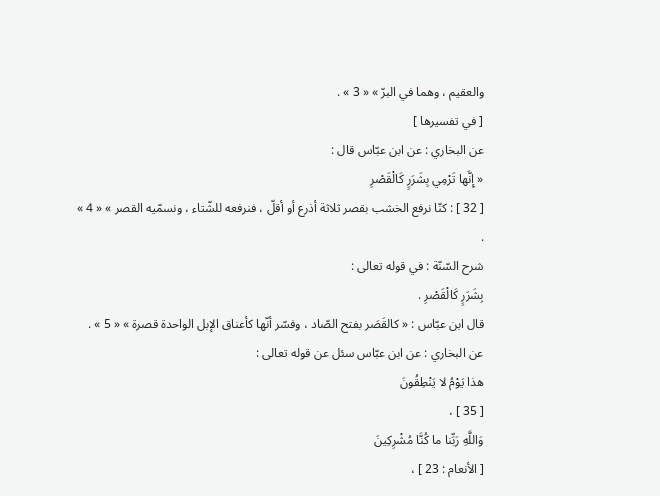والعقيم ، وهما في البرّ » « 3 » .
[ في تفسيرها ]
عن البخاري : عن ابن عبّاس قال :
« إِنَّها تَرْمِي بِشَرَرٍ كَالْقَصْرِ
[ 32 ] : كنّا نرفع الخشب بقصر ثلاثة أذرع أو أقلّ ، فنرفعه للشّتاء ، ونسمّيه القصر » « 4 » .
شرح السّنّة : في قوله تعالى :
بِشَرَرٍ كَالْقَصْرِ .
قال ابن عبّاس : « كالقَصَر بفتح الصّاد ، وفسّر أنّها كأعناق الإبل الواحدة قصرة » « 5 » .
عن البخاري : عن ابن عبّاس سئل عن قوله تعالى :
هذا يَوْمُ لا يَنْطِقُونَ
[ 35 ] ،
وَاللَّهِ رَبِّنا ما كُنَّا مُشْرِكِينَ
[ الأنعام : 23 ] ،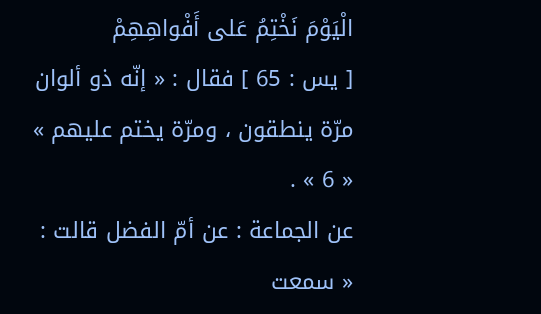الْيَوْمَ نَخْتِمُ عَلى أَفْواهِهِمْ
[ يس : 65 ] فقال : « إنّه ذو ألوان مرّة ينطقون ، ومرّة يختم عليهم » « 6 » .
عن الجماعة : عن أمّ الفضل قالت : « سمعت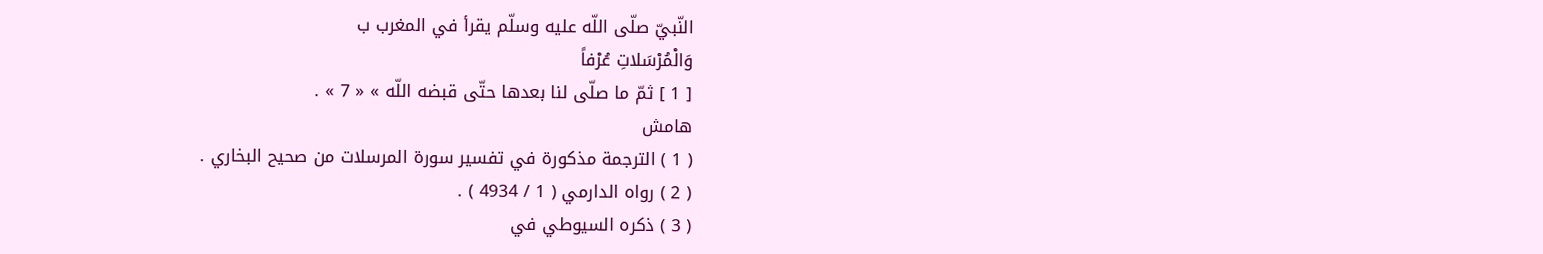النّبيّ صلّى اللّه عليه وسلّم يقرأ في المغرب ب
وَالْمُرْسَلاتِ عُرْفاً
[ 1 ] ثمّ ما صلّى لنا بعدها حتّى قبضه اللّه » « 7 » .
هامش
( 1 ) الترجمة مذكورة في تفسير سورة المرسلات من صحيح البخاري .
( 2 ) رواه الدارمي ( 1 / 4934 ) .
( 3 ) ذكره السيوطي في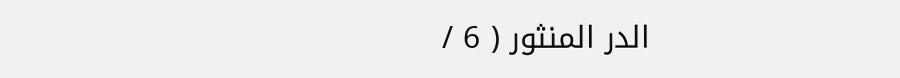الدر المنثور ( 6 /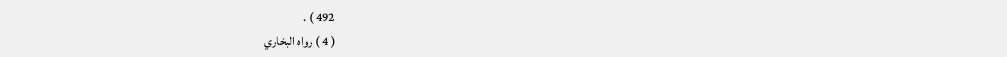492 ) .
( 4 ) رواه البخاري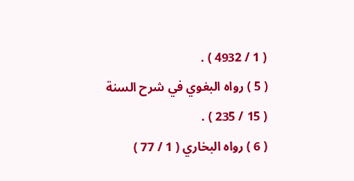( 1 / 4932 ) .
( 5 ) رواه البغوي في شرح السنة ( 15 / 235 ) .
( 6 ) رواه البخاري ( 1 / 77 )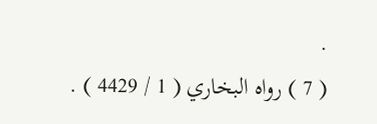.
( 7 ) رواه البخاري ( 1 / 4429 ) .